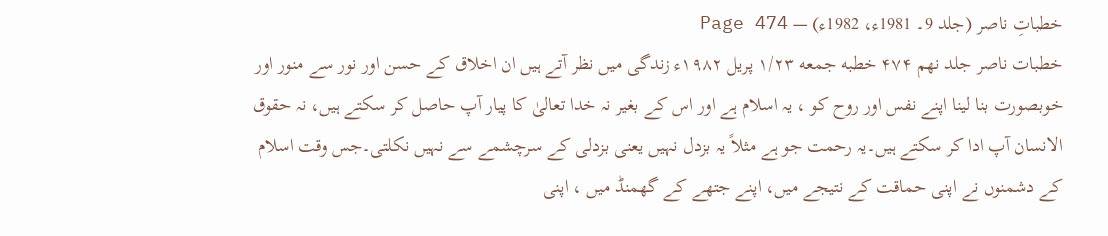خطباتِ ناصر (جلد 9۔ 1981ء، 1982ء) — Page 474
خطبات ناصر جلد نهم ۴۷۴ خطبه جمعه ۱/۲۳ پریل ۱۹۸۲ء زندگی میں نظر آتے ہیں ان اخلاق کے حسن اور نور سے منور اور خوبصورت بنا لینا اپنے نفس اور روح کو ، یہ اسلام ہے اور اس کے بغیر نہ خدا تعالیٰ کا پیار آپ حاصل کر سکتے ہیں، نہ حقوق الانسان آپ ادا کر سکتے ہیں۔یہ رحمت جو ہے مثلاً یہ بزدل نہیں یعنی بزدلی کے سرچشمے سے نہیں نکلتی۔جس وقت اسلام کے دشمنوں نے اپنی حماقت کے نتیجے میں، اپنے جتھے کے گھمنڈ میں ، اپنی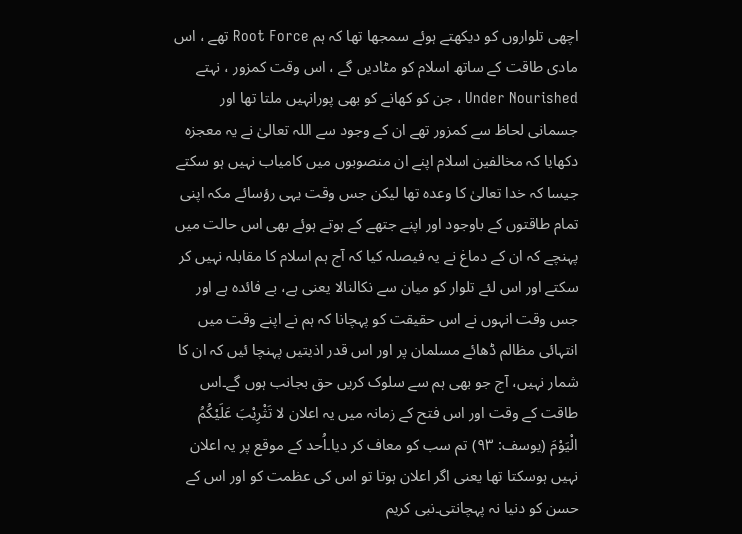اچھی تلواروں کو دیکھتے ہوئے سمجھا تھا کہ ہم Root Force تھے ، اس مادی طاقت کے ساتھ اسلام کو مٹادیں گے ، اس وقت کمزور ، نہتے Under Nourished ، جن کو کھانے کو بھی پورانہیں ملتا تھا اور جسمانی لحاظ سے کمزور تھے ان کے وجود سے اللہ تعالیٰ نے یہ معجزہ دکھایا کہ مخالفین اسلام اپنے ان منصوبوں میں کامیاب نہیں ہو سکتے جیسا کہ خدا تعالیٰ کا وعدہ تھا لیکن جس وقت یہی رؤسائے مکہ اپنی تمام طاقتوں کے باوجود اور اپنے جتھے کے ہوتے ہوئے بھی اس حالت میں پہنچے کہ ان کے دماغ نے یہ فیصلہ کیا کہ آج ہم اسلام کا مقابلہ نہیں کر سکتے اور اس لئے تلوار کو میان سے نکالنالا یعنی ہے، بے فائدہ ہے اور جس وقت انہوں نے اس حقیقت کو پہچانا کہ ہم نے اپنے وقت میں انتہائی مظالم ڈھائے مسلمان پر اور اس قدر اذیتیں پہنچا ئیں کہ ان کا شمار نہیں، آج جو بھی ہم سے سلوک کریں حق بجانب ہوں گے۔اس طاقت کے وقت اور اس فتح کے زمانہ میں یہ اعلان لا تَثْرِيْبَ عَلَيْكُمُ الْيَوْمَ (یوسف: ۹۳) تم سب کو معاف کر دیا۔اُحد کے موقع پر یہ اعلان نہیں ہوسکتا تھا یعنی اگر اعلان ہوتا تو اس کی عظمت کو اور اس کے حسن کو دنیا نہ پہچانتی۔نبی کریم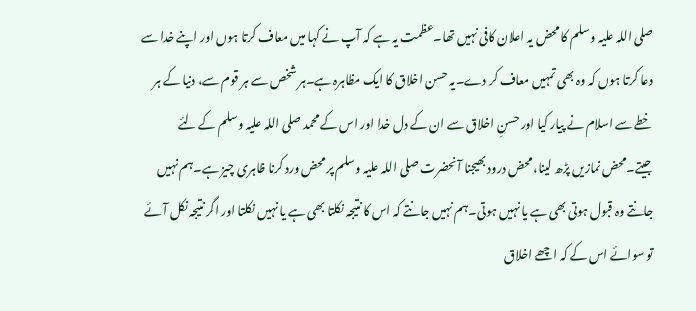صلی اللہ علیہ وسلم کا محض یہ اعلان کافی نہیں تھا۔عظمت یہ ہے کہ آپ نے کہا میں معاف کرتا ہوں اور اپنے خدا سے دعا کرتا ہوں کہ وہ بھی تمہیں معاف کر دے۔یہ حسن اخلاق کا ایک مظاہرہ ہے۔ہر شخص سے ہر قوم سے، دنیا کے ہر خطے سے اسلام نے پیار کیا اور حسنِ اخلاق سے ان کے دل خدا اور اس کے محمد صلی اللہ علیہ وسلم کے لئے جیتے۔محض نمازیں پڑھ لینا، محض درود بھیجنا آنحضرت صلی اللہ علیہ وسلم پر محض ورد کرنا ظاہری چیز ہے۔ہم نہیں جانتے وہ قبول ہوتی بھی ہے یا نہیں ہوتی۔ہم نہیں جانتے کہ اس کا نتیجہ نکلتا بھی ہے یا نہیں نکلتا اور اگر نتیجہ نکل آئے تو سوائے اس کے کہ اچھے اخلاق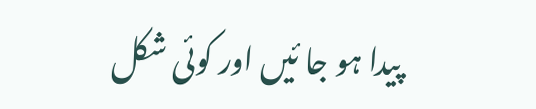پیدا ہو جا ئیں اور کوئی شکل